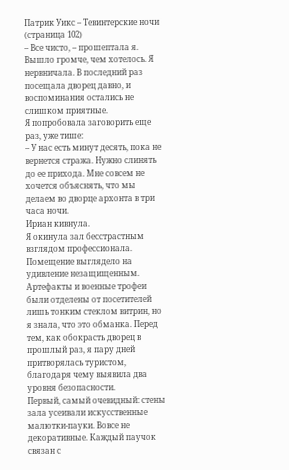Патрик Уикс – Тевинтерские ночи (страница 102)
– Все чисто, – прошептала я.
Вышло громче, чем хотелось. Я нервничала. В последний раз посещала дворец давно, и воспоминания остались не слишком приятные.
Я попробовала заговорить еще раз, уже тише:
– У нас есть минут десять, пока не вернется стража. Нужно слинять до ее прихода. Мне совсем не хочется объяснять, что мы делаем во дворце архонта в три часа ночи.
Ириан кивнула.
Я окинула зал бесстрастным взглядом профессионала. Помещение выглядело на удивление незащищенным. Артефакты и военные трофеи были отделены от посетителей лишь тонким стеклом витрин, но я знала, что это обманка. Перед тем, как обокрасть дворец в прошлый раз, я пару дней притворялась туристом, благодаря чему выявила два уровня безопасности.
Первый, самый очевидный: стены зала усеивали искусственные малютки-пауки. Вовсе не декоративные. Каждый паучок связан с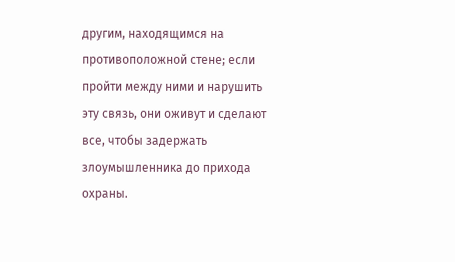другим, находящимся на противоположной стене; если пройти между ними и нарушить эту связь, они оживут и сделают все, чтобы задержать злоумышленника до прихода охраны.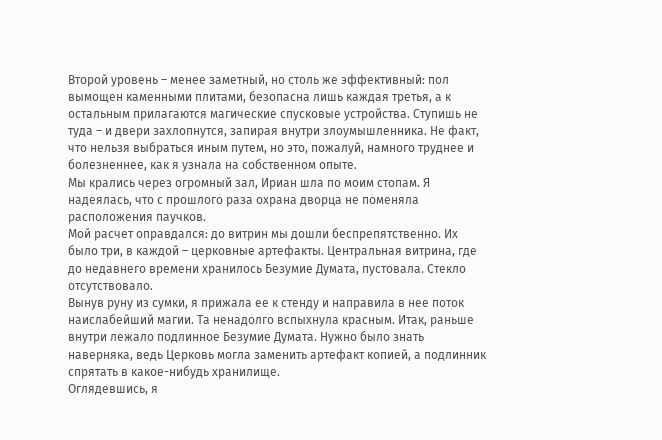Второй уровень – менее заметный, но столь же эффективный: пол вымощен каменными плитами, безопасна лишь каждая третья, а к остальным прилагаются магические спусковые устройства. Ступишь не туда – и двери захлопнутся, запирая внутри злоумышленника. Не факт, что нельзя выбраться иным путем, но это, пожалуй, намного труднее и болезненнее, как я узнала на собственном опыте.
Мы крались через огромный зал, Ириан шла по моим стопам. Я надеялась, что с прошлого раза охрана дворца не поменяла расположения паучков.
Мой расчет оправдался: до витрин мы дошли беспрепятственно. Их было три, в каждой – церковные артефакты. Центральная витрина, где до недавнего времени хранилось Безумие Думата, пустовала. Стекло отсутствовало.
Вынув руну из сумки, я прижала ее к стенду и направила в нее поток наислабейший магии. Та ненадолго вспыхнула красным. Итак, раньше внутри лежало подлинное Безумие Думата. Нужно было знать наверняка, ведь Церковь могла заменить артефакт копией, а подлинник спрятать в какое-нибудь хранилище.
Оглядевшись, я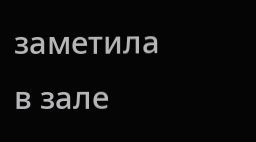заметила в зале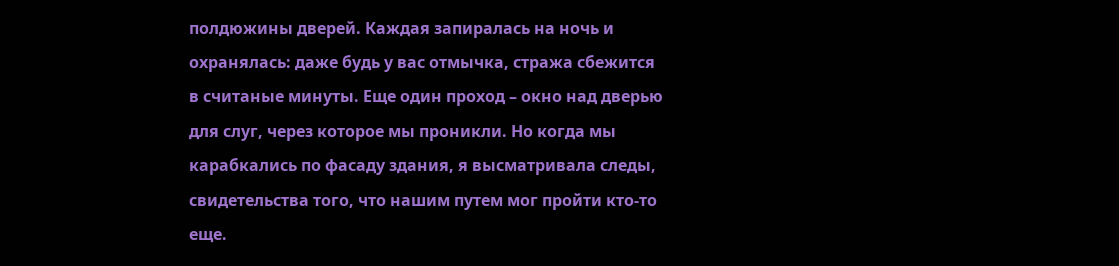полдюжины дверей. Каждая запиралась на ночь и охранялась: даже будь у вас отмычка, стража сбежится в считаные минуты. Еще один проход – окно над дверью для слуг, через которое мы проникли. Но когда мы карабкались по фасаду здания, я высматривала следы, свидетельства того, что нашим путем мог пройти кто-то еще.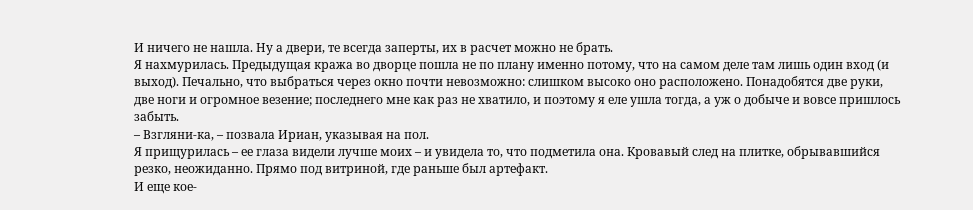И ничего не нашла. Ну а двери, те всегда заперты, их в расчет можно не брать.
Я нахмурилась. Предыдущая кража во дворце пошла не по плану именно потому, что на самом деле там лишь один вход (и выход). Печально, что выбраться через окно почти невозможно: слишком высоко оно расположено. Понадобятся две руки, две ноги и огромное везение; последнего мне как раз не хватило, и поэтому я еле ушла тогда, а уж о добыче и вовсе пришлось забыть.
– Взгляни-ка, – позвала Ириан, указывая на пол.
Я прищурилась – ее глаза видели лучше моих – и увидела то, что подметила она. Кровавый след на плитке, обрывавшийся резко, неожиданно. Прямо под витриной, где раньше был артефакт.
И еще кое-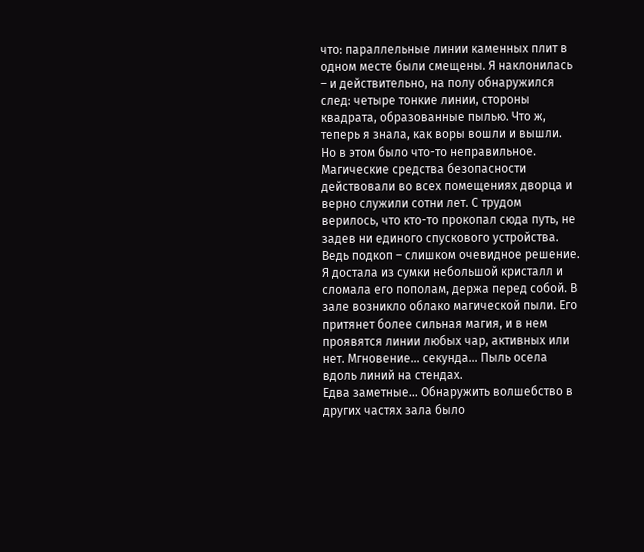что: параллельные линии каменных плит в одном месте были смещены. Я наклонилась – и действительно, на полу обнаружился след: четыре тонкие линии, стороны квадрата, образованные пылью. Что ж, теперь я знала, как воры вошли и вышли.
Но в этом было что-то неправильное. Магические средства безопасности действовали во всех помещениях дворца и верно служили сотни лет. С трудом верилось, что кто-то прокопал сюда путь, не задев ни единого спускового устройства. Ведь подкоп – слишком очевидное решение.
Я достала из сумки небольшой кристалл и сломала его пополам, держа перед собой. В зале возникло облако магической пыли. Его притянет более сильная магия, и в нем проявятся линии любых чар, активных или нет. Мгновение… секунда… Пыль осела вдоль линий на стендах.
Едва заметные… Обнаружить волшебство в других частях зала было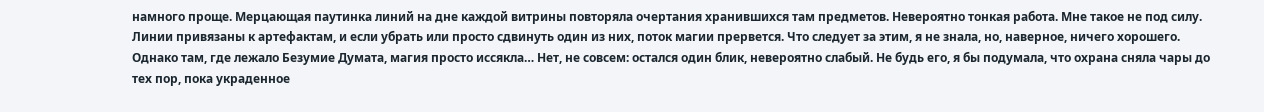намного проще. Мерцающая паутинка линий на дне каждой витрины повторяла очертания хранившихся там предметов. Невероятно тонкая работа. Мне такое не под силу. Линии привязаны к артефактам, и если убрать или просто сдвинуть один из них, поток магии прервется. Что следует за этим, я не знала, но, наверное, ничего хорошего.
Однако там, где лежало Безумие Думата, магия просто иссякла… Нет, не совсем: остался один блик, невероятно слабый. Не будь его, я бы подумала, что охрана сняла чары до тех пор, пока украденное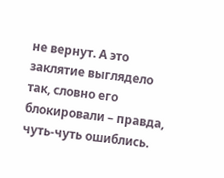не вернут. А это заклятие выглядело так, словно его блокировали – правда, чуть-чуть ошиблись.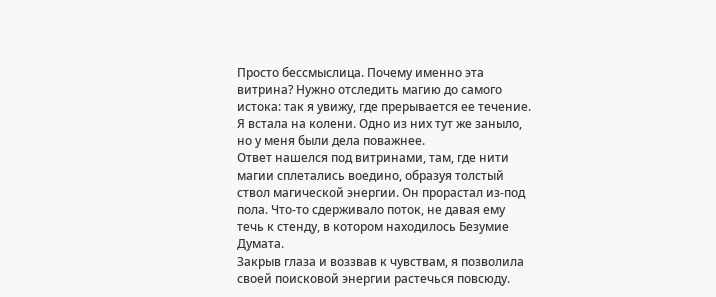Просто бессмыслица. Почему именно эта витрина? Нужно отследить магию до самого истока: так я увижу, где прерывается ее течение. Я встала на колени. Одно из них тут же заныло, но у меня были дела поважнее.
Ответ нашелся под витринами, там, где нити магии сплетались воедино, образуя толстый ствол магической энергии. Он прорастал из-под пола. Что-то сдерживало поток, не давая ему течь к стенду, в котором находилось Безумие Думата.
Закрыв глаза и воззвав к чувствам, я позволила своей поисковой энергии растечься повсюду.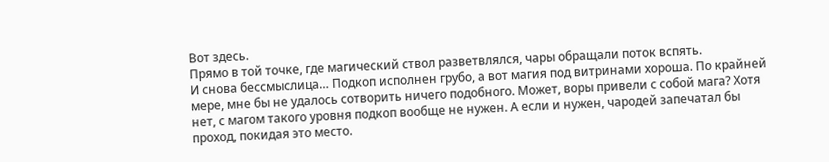Вот здесь.
Прямо в той точке, где магический ствол разветвлялся, чары обращали поток вспять.
И снова бессмыслица… Подкоп исполнен грубо, а вот магия под витринами хороша. По крайней мере, мне бы не удалось сотворить ничего подобного. Может, воры привели с собой мага? Хотя нет, с магом такого уровня подкоп вообще не нужен. А если и нужен, чародей запечатал бы проход, покидая это место.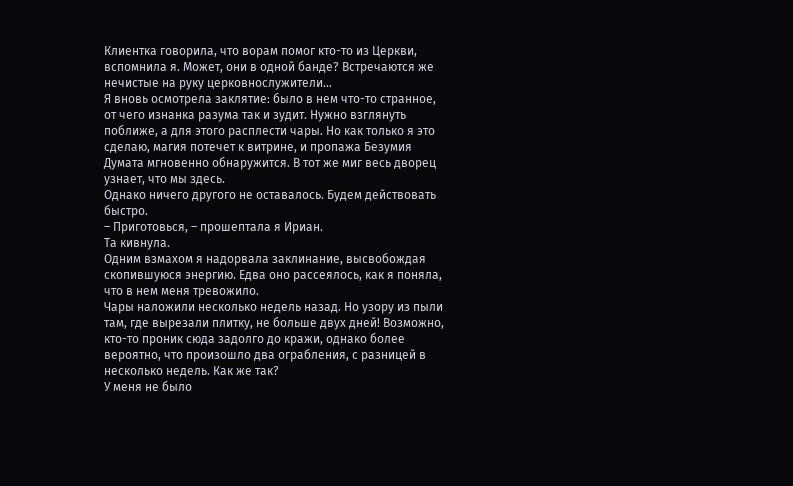Клиентка говорила, что ворам помог кто-то из Церкви, вспомнила я. Может, они в одной банде? Встречаются же нечистые на руку церковнослужители…
Я вновь осмотрела заклятие: было в нем что-то странное, от чего изнанка разума так и зудит. Нужно взглянуть поближе, а для этого расплести чары. Но как только я это сделаю, магия потечет к витрине, и пропажа Безумия Думата мгновенно обнаружится. В тот же миг весь дворец узнает, что мы здесь.
Однако ничего другого не оставалось. Будем действовать быстро.
– Приготовься, – прошептала я Ириан.
Та кивнула.
Одним взмахом я надорвала заклинание, высвобождая скопившуюся энергию. Едва оно рассеялось, как я поняла, что в нем меня тревожило.
Чары наложили несколько недель назад. Но узору из пыли там, где вырезали плитку, не больше двух дней! Возможно, кто-то проник сюда задолго до кражи, однако более вероятно, что произошло два ограбления, с разницей в несколько недель. Как же так?
У меня не было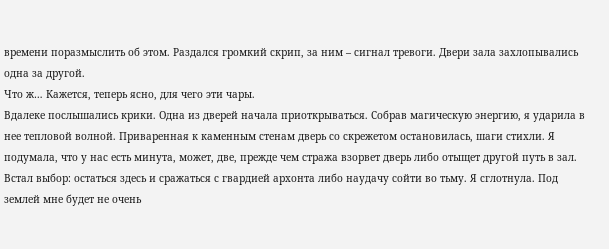времени поразмыслить об этом. Раздался громкий скрип, за ним – сигнал тревоги. Двери зала захлопывались одна за другой.
Что ж… Кажется, теперь ясно, для чего эти чары.
Вдалеке послышались крики. Одна из дверей начала приоткрываться. Собрав магическую энергию, я ударила в нее тепловой волной. Приваренная к каменным стенам дверь со скрежетом остановилась, шаги стихли. Я подумала, что у нас есть минута, может, две, прежде чем стража взорвет дверь либо отыщет другой путь в зал.
Встал выбор: остаться здесь и сражаться с гвардией архонта либо наудачу сойти во тьму. Я сглотнула. Под землей мне будет не очень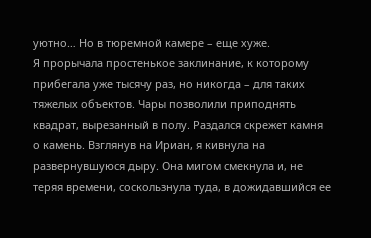уютно… Но в тюремной камере – еще хуже.
Я прорычала простенькое заклинание, к которому прибегала уже тысячу раз, но никогда – для таких тяжелых объектов. Чары позволили приподнять квадрат, вырезанный в полу. Раздался скрежет камня о камень. Взглянув на Ириан, я кивнула на развернувшуюся дыру. Она мигом смекнула и, не теряя времени, соскользнула туда, в дожидавшийся ее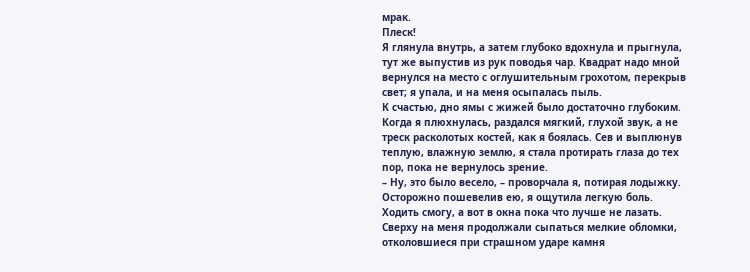мрак.
Плеск!
Я глянула внутрь, а затем глубоко вдохнула и прыгнула, тут же выпустив из рук поводья чар. Квадрат надо мной вернулся на место с оглушительным грохотом, перекрыв свет; я упала, и на меня осыпалась пыль.
К счастью, дно ямы с жижей было достаточно глубоким. Когда я плюхнулась, раздался мягкий, глухой звук, а не треск расколотых костей, как я боялась. Сев и выплюнув теплую, влажную землю, я стала протирать глаза до тех пор, пока не вернулось зрение.
– Ну, это было весело, – проворчала я, потирая лодыжку.
Осторожно пошевелив ею, я ощутила легкую боль. Ходить смогу, а вот в окна пока что лучше не лазать. Сверху на меня продолжали сыпаться мелкие обломки, отколовшиеся при страшном ударе камня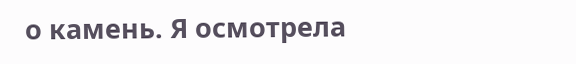о камень. Я осмотрела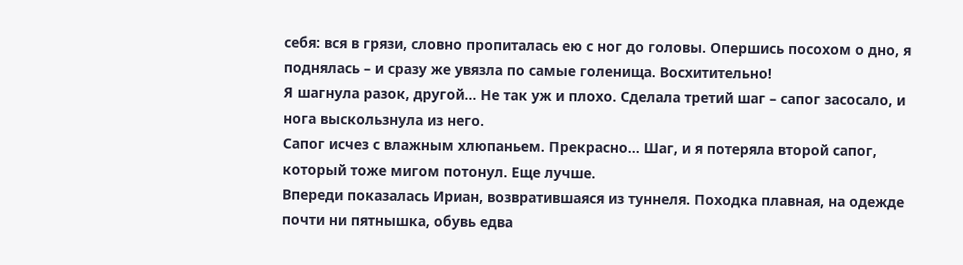себя: вся в грязи, словно пропиталась ею с ног до головы. Опершись посохом о дно, я поднялась – и сразу же увязла по самые голенища. Восхитительно!
Я шагнула разок, другой… Не так уж и плохо. Сделала третий шаг – сапог засосало, и нога выскользнула из него.
Сапог исчез с влажным хлюпаньем. Прекрасно… Шаг, и я потеряла второй сапог, который тоже мигом потонул. Еще лучше.
Впереди показалась Ириан, возвратившаяся из туннеля. Походка плавная, на одежде почти ни пятнышка, обувь едва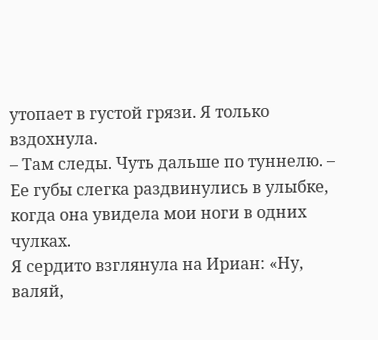утопает в густой грязи. Я только вздохнула.
– Там следы. Чуть дальше по туннелю. – Ее губы слегка раздвинулись в улыбке, когда она увидела мои ноги в одних чулках.
Я сердито взглянула на Ириан: «Ну, валяй,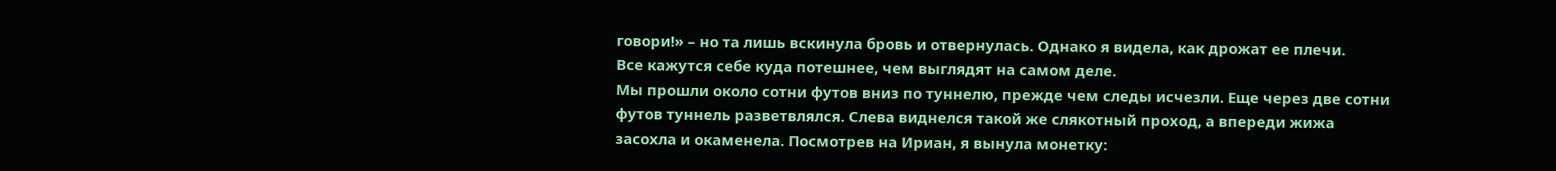говори!» – но та лишь вскинула бровь и отвернулась. Однако я видела, как дрожат ее плечи.
Все кажутся себе куда потешнее, чем выглядят на самом деле.
Мы прошли около сотни футов вниз по туннелю, прежде чем следы исчезли. Еще через две сотни футов туннель разветвлялся. Слева виднелся такой же слякотный проход, а впереди жижа засохла и окаменела. Посмотрев на Ириан, я вынула монетку: